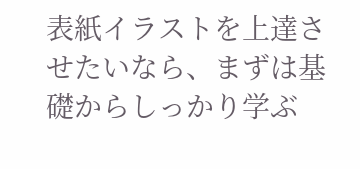表紙イラストを上達させたいなら、まずは基礎からしっかり学ぶ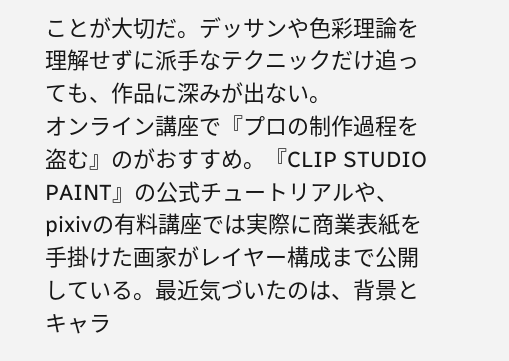ことが大切だ。デッサンや色彩理論を理解せずに派手なテクニックだけ追っても、作品に深みが出ない。
オンライン講座で『プロの制作過程を盗む』のがおすすめ。『CLIP STUDIO PAINT』の公式チュートリアルや、pixivの有料講座では実際に商業表紙を手掛けた画家がレイヤー構成まで公開している。最近気づいたのは、背景とキャラ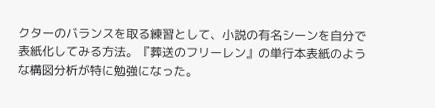クターのバランスを取る練習として、小説の有名シーンを自分で表紙化してみる方法。『葬送のフリーレン』の単行本表紙のような構図分析が特に勉強になった。